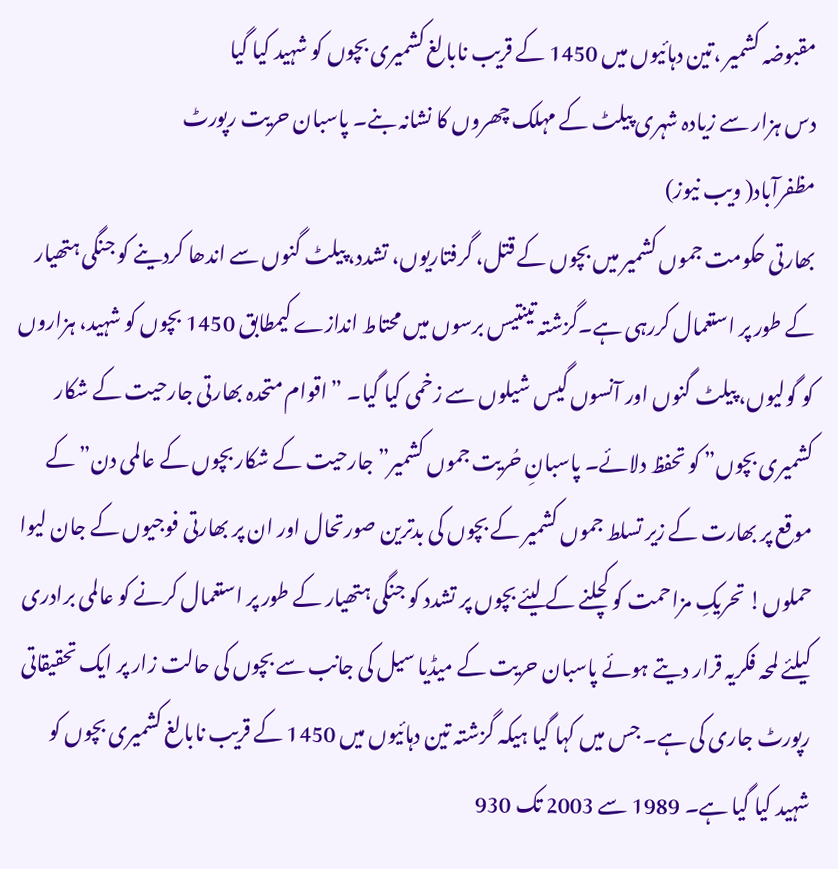مقبوضہ کشمیر ،تین دہائیوں میں 1450 کے قریب نابالغ کشمیری بچوں کو شہید کیا گیا
دس ہزار سے زیادہ شہری پیلٹ کے مہلک چھروں کا نشانہ بنے۔ پاسبان حریت رپورٹ
مظفرآباد( ویب نیوز)
بھارتی حکومت جموں کشمیر میں بچوں کے قتل، گرفتاریوں، تشدد، پیلٹ گنوں سے اندھا کردینے کو جنگی ہتھیار کے طور پر استعمال کررہی ہے۔گزشتہ تینتیس برسوں میں محتاط اندازے کیمطابق 1450 بچوں کو شہید، ہزاروں کو گولیوں، پیلٹ گنوں اور آنسوں گیس شیلوں سے زخمی کیا گیا۔ ”اقوام متحدہ بھارتی جارحیت کے شکار کشمیری بچوں” کو تحفظ دلائے۔ پاسبانِ حُریت جموں کشمیر”جارحیت کے شکار بچوں کے عالمی دن” کے موقع پر بھارت کے زیر تسلط جموں کشمیر کے بچوں کی بدترین صورتحال اور ان پر بھارتی فوجیوں کے جان لیوا حملوں! تحریکِ مزاحمت کو کچلنے کے لیئے بچوں پر تشدد کو جنگی ہتھیار کے طور پر استعمال کرنے کو عالمی برادری کیلئے لمحہ فکریہ قرار دیتے ہوئے پاسبان حریت کے میڈیا سیل کی جانب سے بچوں کی حالت زار پر ایک تحقیقاتی رپورٹ جاری کی ہے۔ جس میں کہا گیا ہیکہ گزشتہ تین دہائیوں میں 1450 کے قریب نابالغ کشمیری بچوں کو شہید کیا گیا ہے۔ 1989 سے 2003 تک 930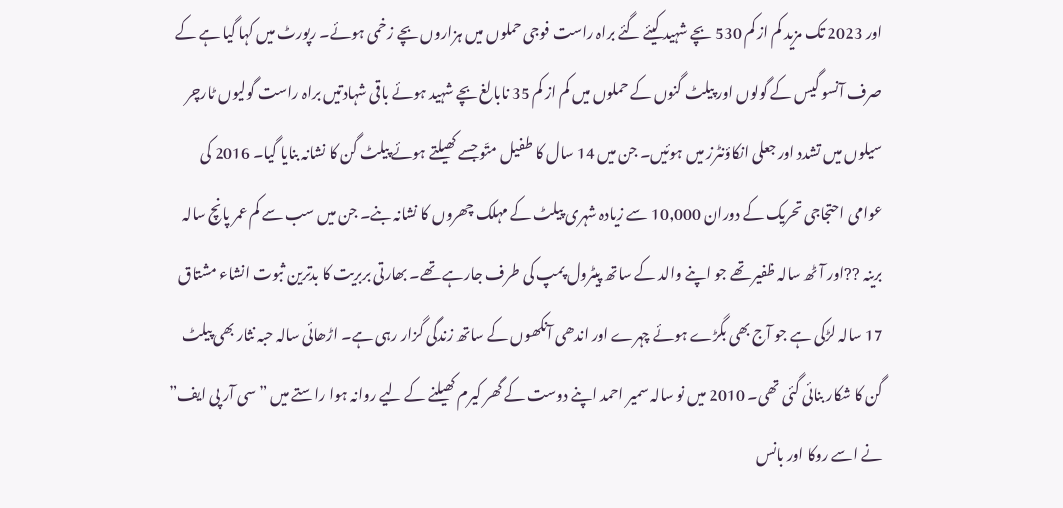اور 2023 تک مزید کم از کم 530 بچے شہید کیئے گئے براہ راست فوجی حملوں میں ہزاروں بچے زخمی ہوئے۔ رپورٹ میں کہا گیا ہے کے صرف آنسو گیس کے گولوں اور پیلٹ گنوں کے حملوں میں کم از کم 35 نابالغ بچے شہید ہوئے باقی شہادتیں براہ راست گولیوں ٹارچر سیلوں میں تشدد اور جعلی انکاؤنٹرز میں ہوئیں۔ جن میں 14 سال کا طفیل متّو جسے کھیلتے ہوئے پیلٹ گن کا نشانہ بنایا گیا۔ 2016 کی عوامی احتجاجی تحریک کے دوران 10,000 سے زیادہ شہری پیلٹ کے مہلک چھروں کا نشانہ بنے۔ جن میں سب سے کم عمر پانچ سالہ برینہ ??اور آٹھ سالہ ظفیر تھے جو اپنے والد کے ساتھ پیٹرول پمپ کی طرف جارہے تھے۔ بھارتی بربریت کا بدترین ثبوت انشاء مشتاق 17 سالہ لڑکی ہے جو آج بھی بگڑے ہوئے چہرے اور اندھی آنکھوں کے ساتھ زندگی گزار رہی ہے۔ اڑھائی سالہ حبہ نثار بھی پیلٹ گن کا شکار بنائی گئی تھی۔ 2010 میں نو سالہ سمیر احمد اپنے دوست کے گھر کیرم کھیلنے کے لیے روانہ ہوا راستے میں ”سی آر پی ایف” نے اسے روکا اور بانس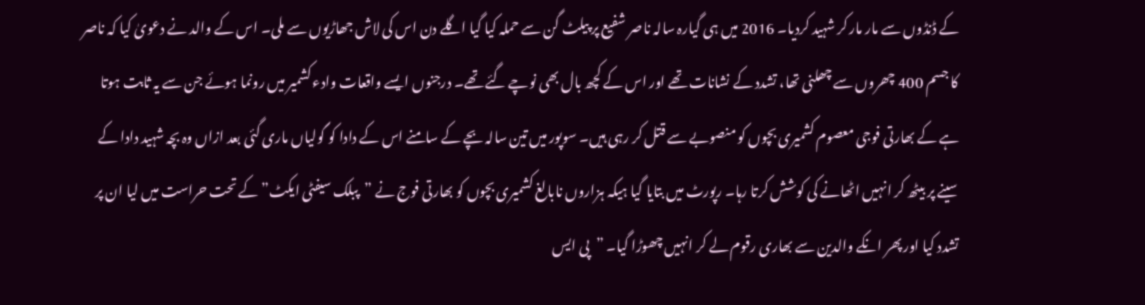کے ڈنڈوں سے مار مار کر شہید کردیا۔ 2016 میں ہی گیارہ سالہ ناصر شفیع پر پیلٹ گن سے حملہ کیا گیا اگلے دن اس کی لاش جھاڑیوں سے ملی۔ اس کے والد نے دعویٰ کیا کہ ناصر کا جسم 400 چھروں سے چھلنی تھا، تشدد کے نشانات تھے اور اس کے کچھ بال بھی نوچے گئے تھے۔ درجنوں ایسے واقعات وادء کشمیر میں رونما ہوئے جن سے یہ ثابت ہوتا ہے کے بھارتی فوجی معصوم کشمیری بچوں کو منصوبے سے قتل کر رہی ہیں۔ سوپور میں تین سالہ بچے کے سامنے اس کے دادا کو گولیاں ماری گئی بعد ازاں وہ بچہ شہید دادا کے سینے پر بیٹھ کر انہیں اٹھانے کی کوشش کرتا رہا۔ رپورٹ میں بتایا گیا ہیکہ ہزاروں نابالغ کشمیری بچوں کو بھارتی فوج نے ”پبلک سیفٹی ایکٹ” کے تحت حراست میں لیا ان پر تشدد کیا اور پھر انکے والدین سے بھاری رقوم لے کر انہیں چھوڑا گیا۔ ”پی ایس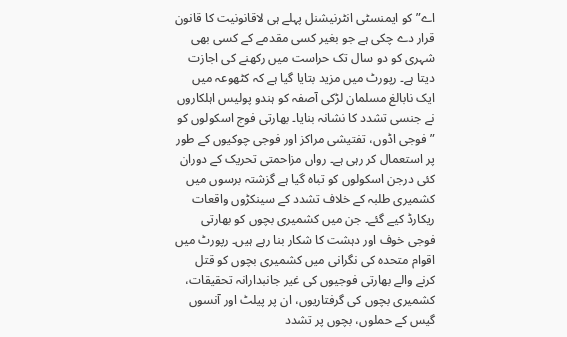اے” کو ایمنسٹی انٹرنیشنل پہلے ہی لاقانونیت کا قانون قرار دے چکی ہے جو بغیر کسی مقدمے کے کسی بھی شہری کو دو سال تک حراست میں رکھنے کی اجازت دیتا ہے۔ رپورٹ میں مزید بتایا گیا ہے کہ کٹھوعہ میں ایک نابالغ مسلمان لڑکی آصفہ کو ہندو پولیس اہلکاروں نے جنسی تشدد کا نشانہ بنایا۔ بھارتی فوج اسکولوں کو ”فوجی اڈوں، تفتیشی مراکز اور فوجی چوکیوں کے طور پر استعمال کر رہی ہے۔ رواں مزاحمتی تحریک کے دوران کئی درجن اسکولوں کو تباہ گیا ہے گزشتہ برسوں میں کشمیری طلبہ کے خلاف تشدد کے سینکڑوں واقعات ریکارڈ کیے گئے۔ جن میں کشمیری بچوں کو بھارتی فوجی خوف اور دہشت کا شکار بنا رہے ہیں۔ رپورٹ میں اقوام متحدہ کی نگرانی میں کشمیری بچوں کو قتل کرنے والے بھارتی فوجیوں کی غیر جانبدارانہ تحقیقات، کشمیری بچوں کی گرفتاریوں، ان پر پیلٹ اور آنسوں گیس کے حملوں، بچوں پر تشدد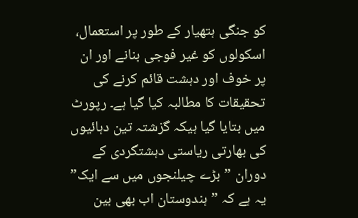کو جنگی ہتھیار کے طور پر استعمال، اسکولوں کو غیر فوجی بنانے اور ان پر خوف اور دہشت قائم کرنے کی تحقیقات کا مطالبہ کیا گیا ہے۔ رپورٹ میں بتایا گیا ہیکہ گزشتہ تین دہائیوں کی بھارتی ریاستی دہشتگردی کے دوران ”بڑے چیلنجوں میں سے ایک” یہ ہے کہ ”ہندوستان اب بھی بین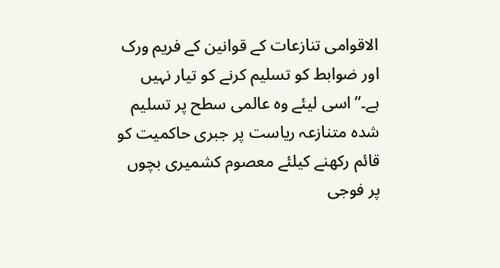الاقوامی تنازعات کے قوانین کے فریم ورک اور ضوابط کو تسلیم کرنے کو تیار نہیں ہے۔” اسی لیئے وہ عالمی سطح پر تسلیم شدہ متنازعہ ریاست پر جبری حاکمیت کو قائم رکھنے کیلئے معصوم کشمیری بچوں پر فوجی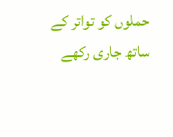حملوں کو تواتر کے ساتھ جاری رکھے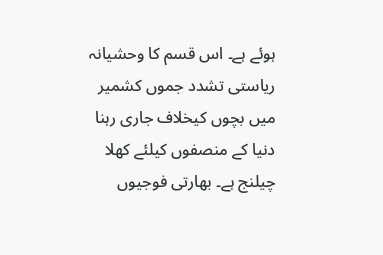ہوئے ہے۔ اس قسم کا وحشیانہ ریاستی تشدد جموں کشمیر میں بچوں کیخلاف جاری رہنا دنیا کے منصفوں کیلئے کھلا چیلنج ہے۔ بھارتی فوجیوں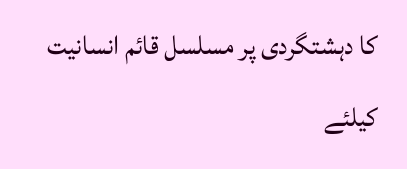کا دہشتگردی پر مسلسل قائم انسانیت کیلئے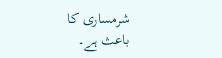شرمساری کا باعث ہے۔